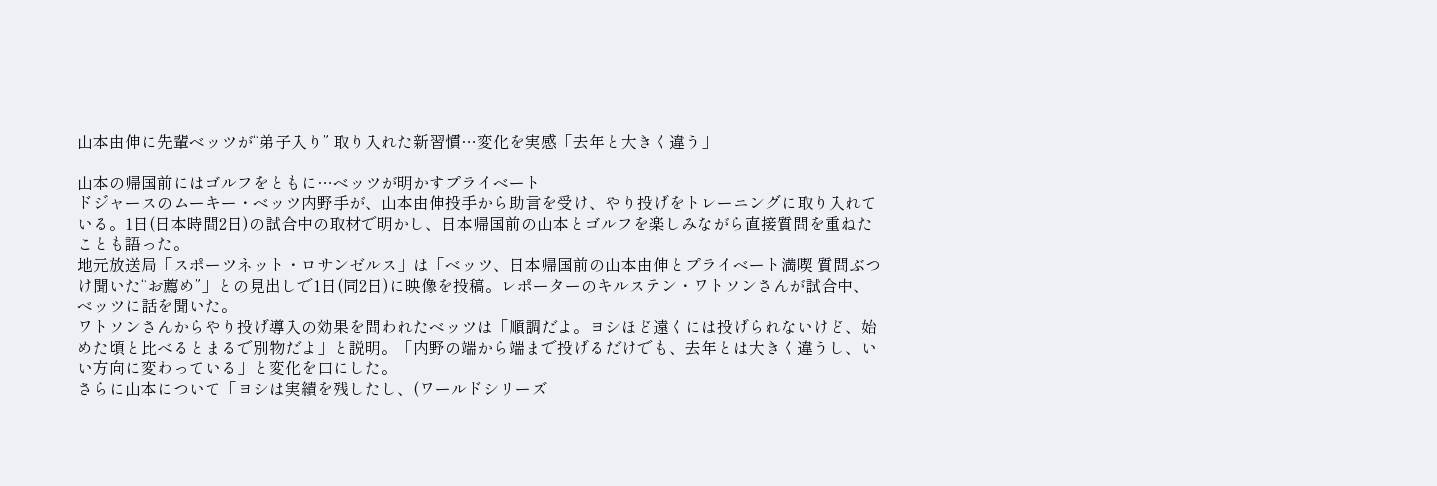山本由伸に先輩ベッツが“弟子入り” 取り入れた新習慣…変化を実感「去年と大きく違う」

山本の帰国前にはゴルフをともに…ベッツが明かすプライベート
ドジャースのムーキー・ベッツ内野手が、山本由伸投手から助言を受け、やり投げをトレーニングに取り入れている。1日(日本時間2日)の試合中の取材で明かし、日本帰国前の山本とゴルフを楽しみながら直接質問を重ねたことも語った。
地元放送局「スポーツネット・ロサンゼルス」は「ベッツ、日本帰国前の山本由伸とプライベート満喫 質問ぶつけ聞いた“お薦め”」との見出しで1日(同2日)に映像を投稿。レポーターのキルステン・ワトソンさんが試合中、ベッツに話を聞いた。
ワトソンさんからやり投げ導入の効果を問われたベッツは「順調だよ。ヨシほど遠くには投げられないけど、始めた頃と比べるとまるで別物だよ」と説明。「内野の端から端まで投げるだけでも、去年とは大きく違うし、いい方向に変わっている」と変化を口にした。
さらに山本について「ヨシは実績を残したし、(ワールドシリーズ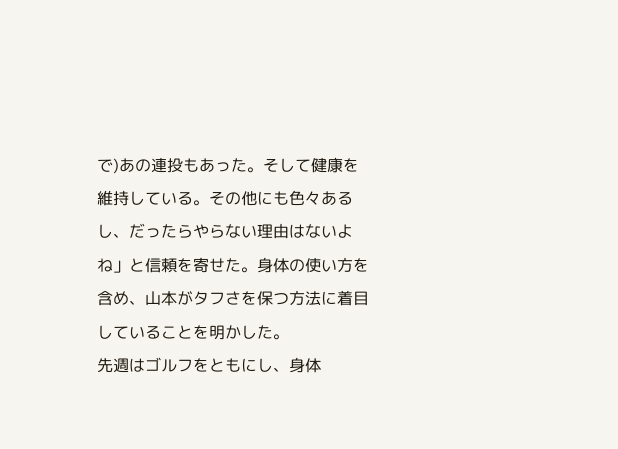で)あの連投もあった。そして健康を維持している。その他にも色々あるし、だったらやらない理由はないよね」と信頼を寄せた。身体の使い方を含め、山本がタフさを保つ方法に着目していることを明かした。
先週はゴルフをともにし、身体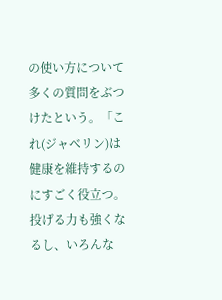の使い方について多くの質問をぶつけたという。「これ(ジャベリン)は健康を維持するのにすごく役立つ。投げる力も強くなるし、いろんな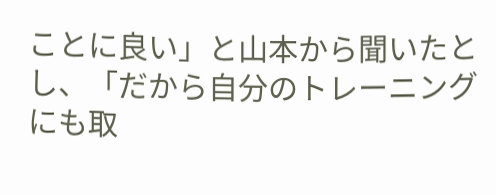ことに良い」と山本から聞いたとし、「だから自分のトレーニングにも取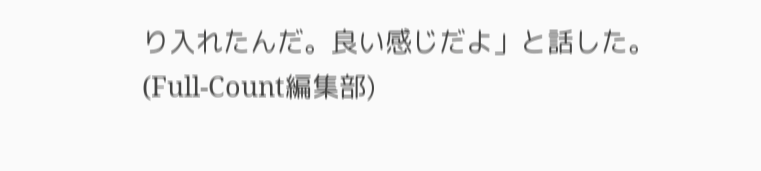り入れたんだ。良い感じだよ」と話した。
(Full-Count編集部)